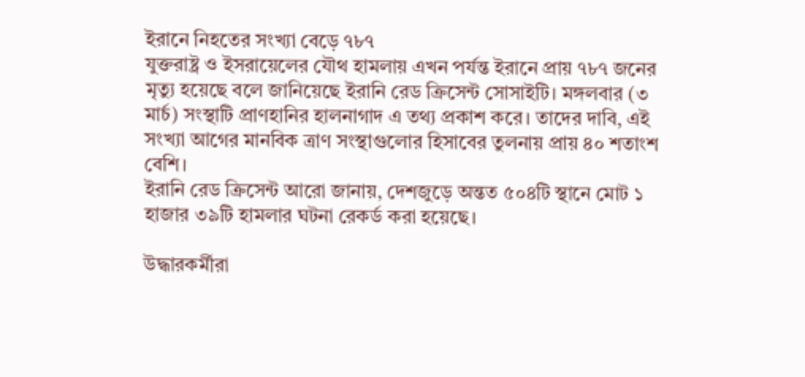ইরানে নিহতের সংখ্যা বেড়ে ৭৮৭
যুক্তরাষ্ট্র ও ইসরায়েলের যৌথ হামলায় এখন পর্যন্ত ইরানে প্রায় ৭৮৭ জনের মৃত্যু হয়েছে বলে জানিয়েছে ইরানি রেড ক্রিসেন্ট সোসাইটি। মঙ্গলবার (৩ মার্চ) সংস্থাটি প্রাণহানির হালনাগাদ এ তথ্য প্রকাশ করে। তাদের দাবি, এই সংখ্যা আগের মানবিক ত্রাণ সংস্থাগুলোর হিসাবের তুলনায় প্রায় ৪০ শতাংশ বেশি।
ইরানি রেড ক্রিসেন্ট আরো জানায়, দেশজুড়ে অন্তত ৫০৪টি স্থানে মোট ১ হাজার ৩৯টি হামলার ঘটনা রেকর্ড করা হয়েছে।

উদ্ধারকর্মীরা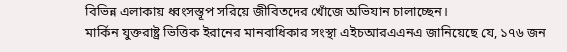বিভিন্ন এলাকায় ধ্বংসস্তূপ সরিয়ে জীবিতদের খোঁজে অভিযান চালাচ্ছেন।
মার্কিন যুক্তরাষ্ট্র ভিত্তিক ইরানের মানবাধিকার সংস্থা এইচআরএএনএ জানিয়েছে যে, ১৭৬ জন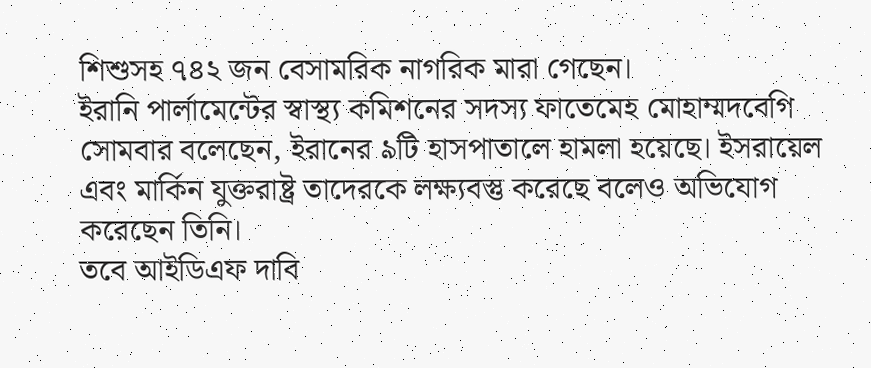শিশুসহ ৭৪২ জন বেসামরিক নাগরিক মারা গেছেন।
ইরানি পার্লামেন্টের স্বাস্থ্য কমিশনের সদস্য ফাতেমেহ মোহাম্মদবেগি সোমবার বলেছেন, ইরানের ৯টি হাসপাতালে হামলা হয়েছে। ইসরায়েল এবং মার্কিন যুক্তরাষ্ট্র তাদেরকে লক্ষ্যবস্তু করেছে বলেও অভিযোগ করেছেন তিনি।
তবে আইডিএফ দাবি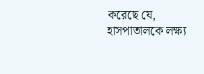করেছে যে, হাসপাতালকে লক্ষ্য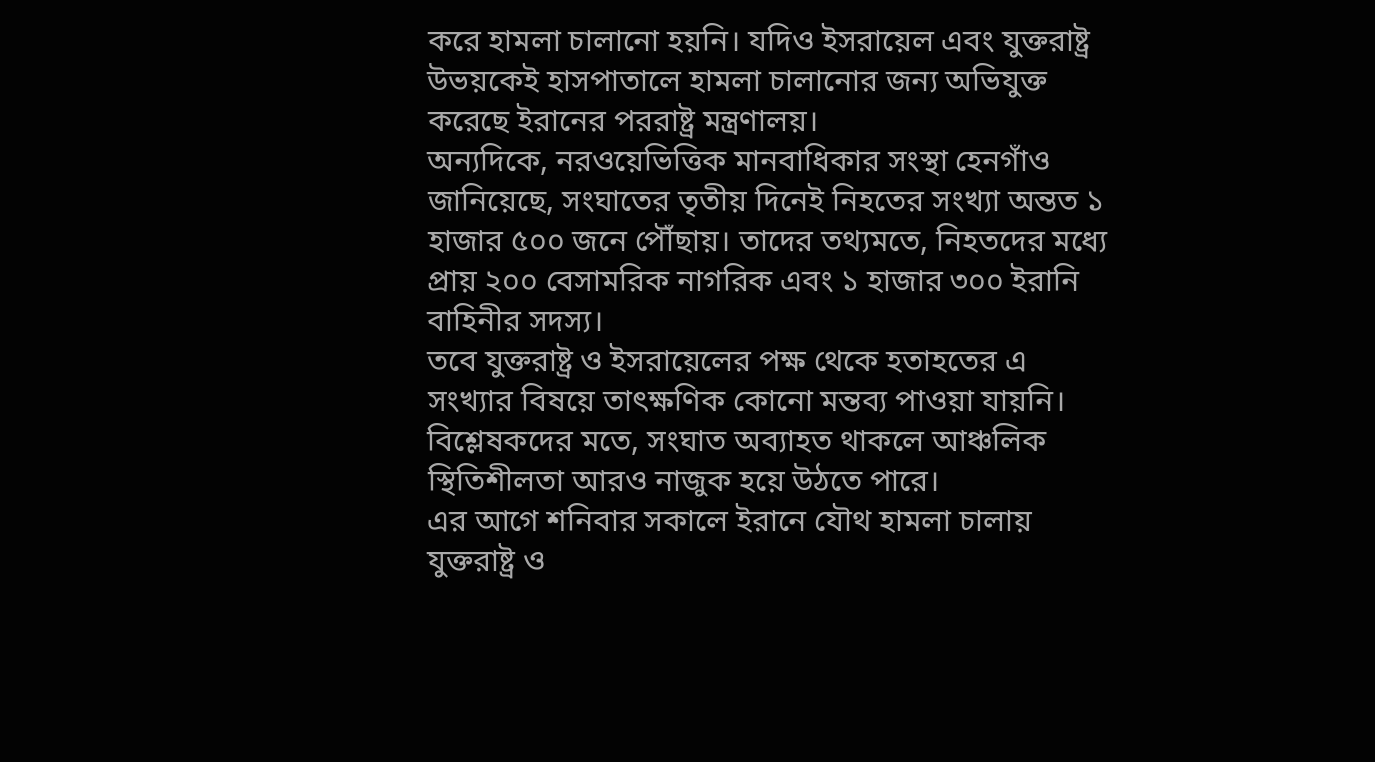করে হামলা চালানো হয়নি। যদিও ইসরায়েল এবং যুক্তরাষ্ট্র উভয়কেই হাসপাতালে হামলা চালানোর জন্য অভিযুক্ত করেছে ইরানের পররাষ্ট্র মন্ত্রণালয়।
অন্যদিকে, নরওয়েভিত্তিক মানবাধিকার সংস্থা হেনগাঁও জানিয়েছে, সংঘাতের তৃতীয় দিনেই নিহতের সংখ্যা অন্তত ১ হাজার ৫০০ জনে পৌঁছায়। তাদের তথ্যমতে, নিহতদের মধ্যে প্রায় ২০০ বেসামরিক নাগরিক এবং ১ হাজার ৩০০ ইরানি বাহিনীর সদস্য।
তবে যুক্তরাষ্ট্র ও ইসরায়েলের পক্ষ থেকে হতাহতের এ সংখ্যার বিষয়ে তাৎক্ষণিক কোনো মন্তব্য পাওয়া যায়নি। বিশ্লেষকদের মতে, সংঘাত অব্যাহত থাকলে আঞ্চলিক স্থিতিশীলতা আরও নাজুক হয়ে উঠতে পারে।
এর আগে শনিবার সকালে ইরানে যৌথ হামলা চালায় যুক্তরাষ্ট্র ও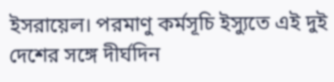ইসরায়েল। পরমাণু কর্মসূচি ইস্যুতে এই দুই দেশের সঙ্গে দীর্ঘদিন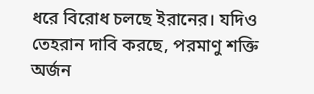ধরে বিরোধ চলছে ইরানের। যদিও তেহরান দাবি করছে, পরমাণু শক্তি অর্জন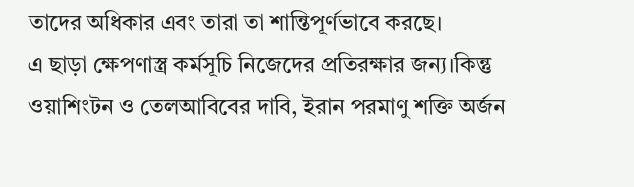তাদের অধিকার এবং তারা তা শান্তিপূর্ণভাবে করছে।
এ ছাড়া ক্ষেপণাস্ত্র কর্মসূচি নিজেদের প্রতিরক্ষার জন্য।কিন্তু ওয়াশিংটন ও তেলআবিবের দাবি, ইরান পরমাণু শক্তি অর্জন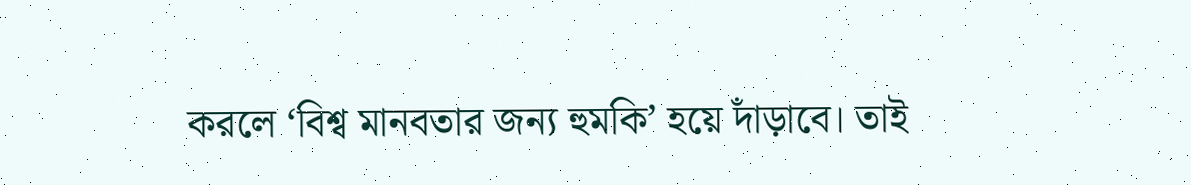করলে ‘বিশ্ব মানবতার জন্য হুমকি’ হয়ে দাঁড়াবে। তাই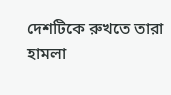দেশটিকে রুখতে তারা হামলা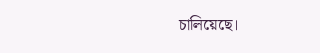চালিয়েছে।